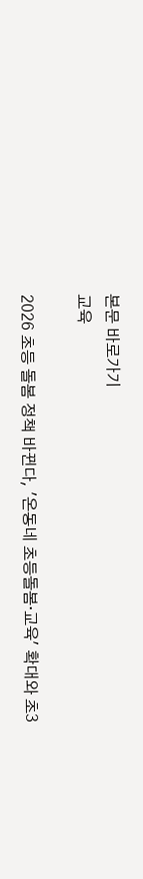본문 바로가기
교육

2026 초등 돌봄 정책 바뀐다, '온동네 초등돌봄·교육' 확대와 초3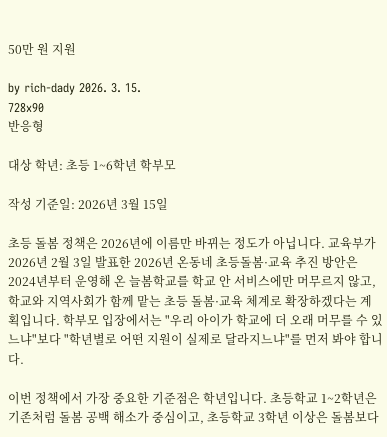50만 원 지원

by rich-dady 2026. 3. 15.
728x90
반응형

대상 학년: 초등 1~6학년 학부모

작성 기준일: 2026년 3월 15일

초등 돌봄 정책은 2026년에 이름만 바뀌는 정도가 아닙니다. 교육부가 2026년 2월 3일 발표한 2026년 온동네 초등돌봄·교육 추진 방안은 2024년부터 운영해 온 늘봄학교를 학교 안 서비스에만 머무르지 않고, 학교와 지역사회가 함께 맡는 초등 돌봄·교육 체계로 확장하겠다는 계획입니다. 학부모 입장에서는 "우리 아이가 학교에 더 오래 머무를 수 있느냐"보다 "학년별로 어떤 지원이 실제로 달라지느냐"를 먼저 봐야 합니다.

이번 정책에서 가장 중요한 기준점은 학년입니다. 초등학교 1~2학년은 기존처럼 돌봄 공백 해소가 중심이고, 초등학교 3학년 이상은 돌봄보다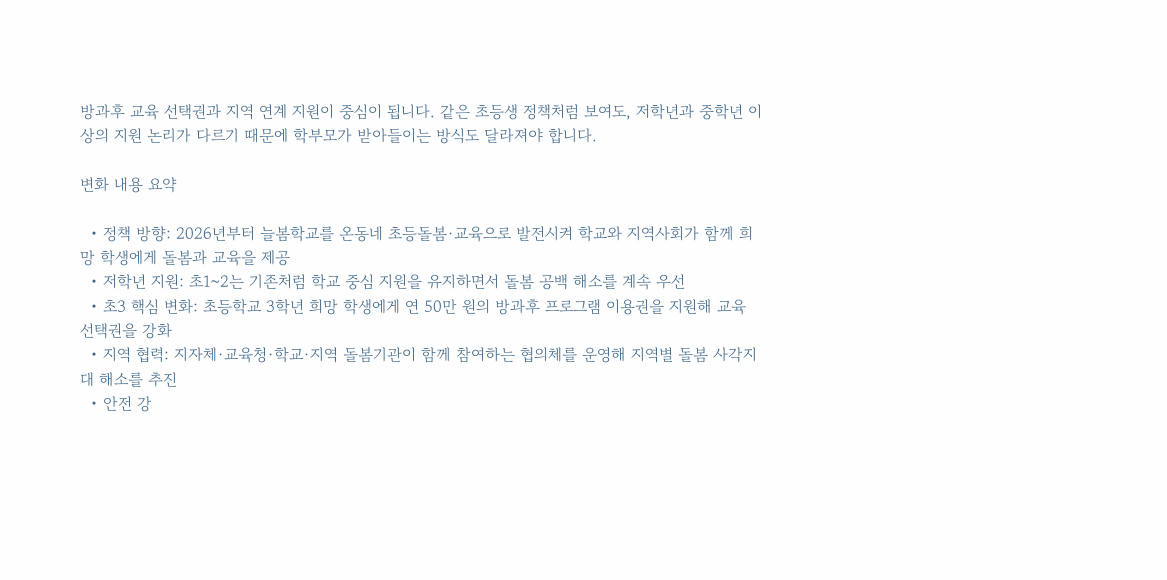방과후 교육 선택권과 지역 연계 지원이 중심이 됩니다. 같은 초등생 정책처럼 보여도, 저학년과 중학년 이상의 지원 논리가 다르기 때문에 학부모가 받아들이는 방식도 달라져야 합니다.

변화 내용 요약

  • 정책 방향: 2026년부터 늘봄학교를 온동네 초등돌봄·교육으로 발전시켜 학교와 지역사회가 함께 희망 학생에게 돌봄과 교육을 제공
  • 저학년 지원: 초1~2는 기존처럼 학교 중심 지원을 유지하면서 돌봄 공백 해소를 계속 우선
  • 초3 핵심 변화: 초등학교 3학년 희망 학생에게 연 50만 원의 방과후 프로그램 이용권을 지원해 교육 선택권을 강화
  • 지역 협력: 지자체·교육청·학교·지역 돌봄기관이 함께 참여하는 협의체를 운영해 지역별 돌봄 사각지대 해소를 추진
  • 안전 강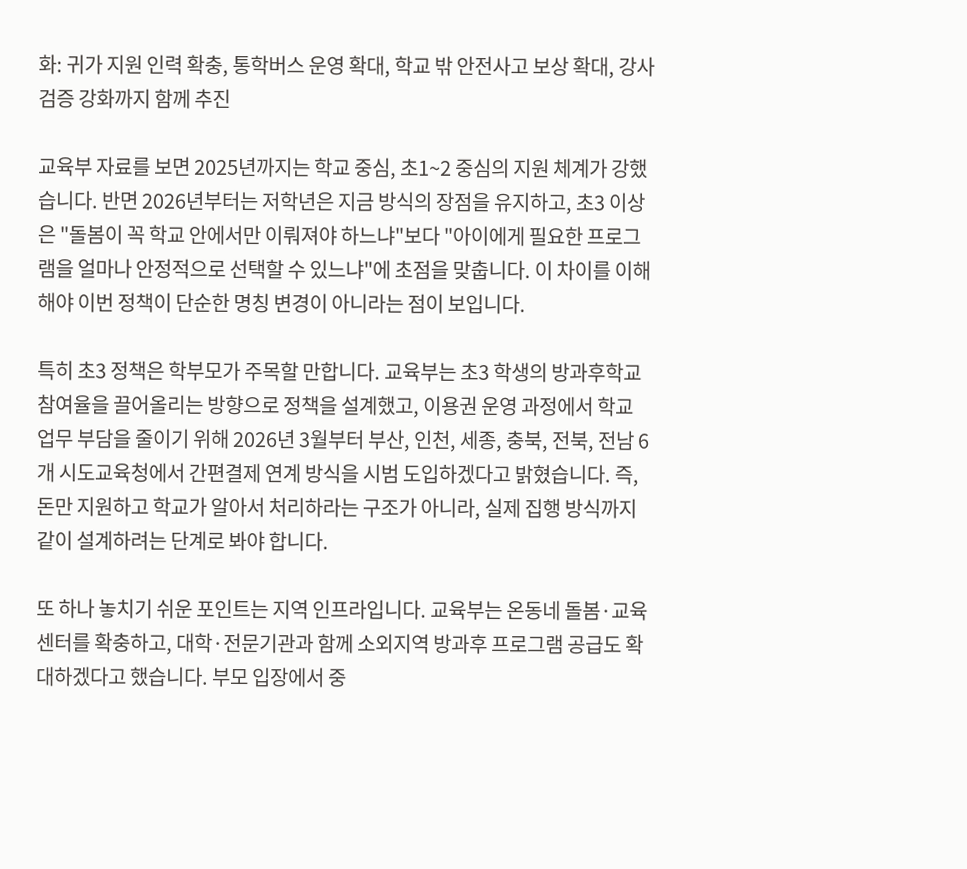화: 귀가 지원 인력 확충, 통학버스 운영 확대, 학교 밖 안전사고 보상 확대, 강사 검증 강화까지 함께 추진

교육부 자료를 보면 2025년까지는 학교 중심, 초1~2 중심의 지원 체계가 강했습니다. 반면 2026년부터는 저학년은 지금 방식의 장점을 유지하고, 초3 이상은 "돌봄이 꼭 학교 안에서만 이뤄져야 하느냐"보다 "아이에게 필요한 프로그램을 얼마나 안정적으로 선택할 수 있느냐"에 초점을 맞춥니다. 이 차이를 이해해야 이번 정책이 단순한 명칭 변경이 아니라는 점이 보입니다.

특히 초3 정책은 학부모가 주목할 만합니다. 교육부는 초3 학생의 방과후학교 참여율을 끌어올리는 방향으로 정책을 설계했고, 이용권 운영 과정에서 학교 업무 부담을 줄이기 위해 2026년 3월부터 부산, 인천, 세종, 충북, 전북, 전남 6개 시도교육청에서 간편결제 연계 방식을 시범 도입하겠다고 밝혔습니다. 즉, 돈만 지원하고 학교가 알아서 처리하라는 구조가 아니라, 실제 집행 방식까지 같이 설계하려는 단계로 봐야 합니다.

또 하나 놓치기 쉬운 포인트는 지역 인프라입니다. 교육부는 온동네 돌봄·교육센터를 확충하고, 대학·전문기관과 함께 소외지역 방과후 프로그램 공급도 확대하겠다고 했습니다. 부모 입장에서 중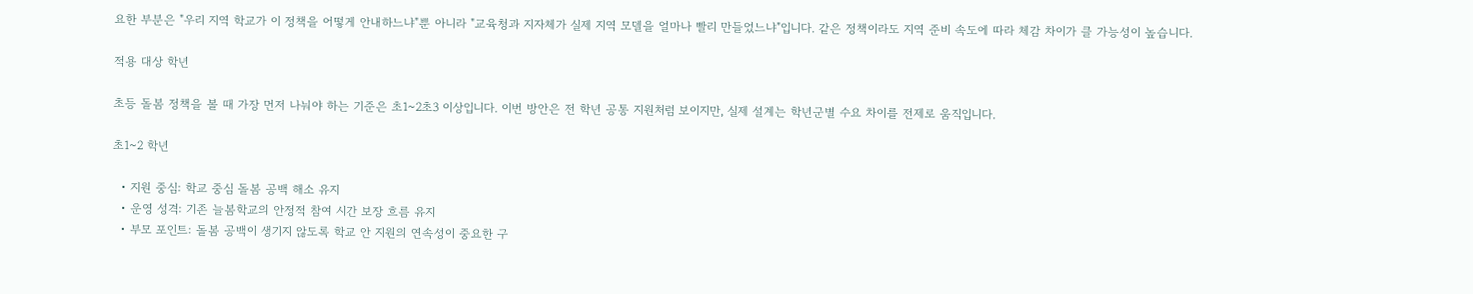요한 부분은 "우리 지역 학교가 이 정책을 어떻게 안내하느냐"뿐 아니라 "교육청과 지자체가 실제 지역 모델을 얼마나 빨리 만들었느냐"입니다. 같은 정책이라도 지역 준비 속도에 따라 체감 차이가 클 가능성이 높습니다.

적용 대상 학년

초등 돌봄 정책을 볼 때 가장 먼저 나눠야 하는 기준은 초1~2초3 이상입니다. 이번 방안은 전 학년 공통 지원처럼 보이지만, 실제 설계는 학년군별 수요 차이를 전제로 움직입니다.

초1~2 학년

  • 지원 중심: 학교 중심 돌봄 공백 해소 유지
  • 운영 성격: 기존 늘봄학교의 안정적 참여 시간 보장 흐름 유지
  • 부모 포인트: 돌봄 공백이 생기지 않도록 학교 안 지원의 연속성이 중요한 구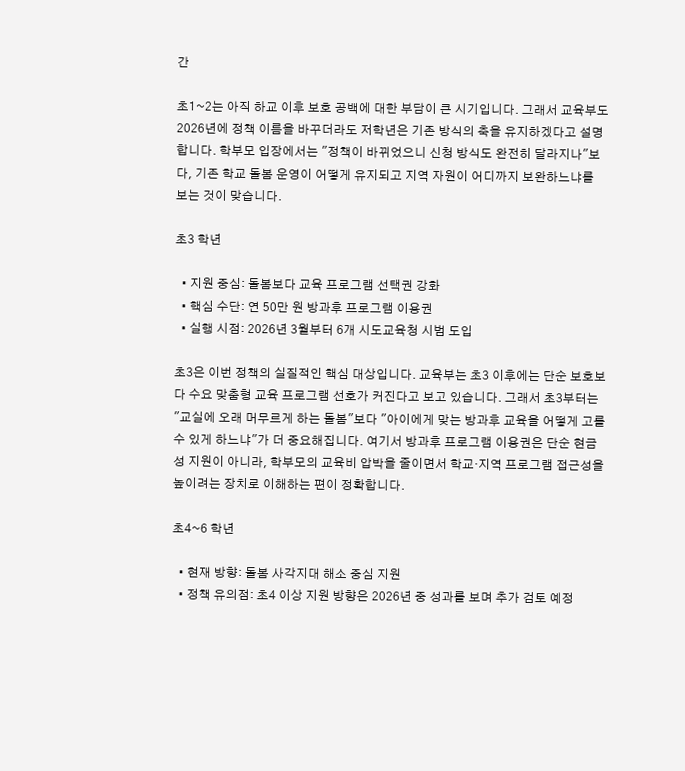간

초1~2는 아직 하교 이후 보호 공백에 대한 부담이 큰 시기입니다. 그래서 교육부도 2026년에 정책 이름을 바꾸더라도 저학년은 기존 방식의 축을 유지하겠다고 설명합니다. 학부모 입장에서는 "정책이 바뀌었으니 신청 방식도 완전히 달라지나"보다, 기존 학교 돌봄 운영이 어떻게 유지되고 지역 자원이 어디까지 보완하느냐를 보는 것이 맞습니다.

초3 학년

  • 지원 중심: 돌봄보다 교육 프로그램 선택권 강화
  • 핵심 수단: 연 50만 원 방과후 프로그램 이용권
  • 실행 시점: 2026년 3월부터 6개 시도교육청 시범 도입

초3은 이번 정책의 실질적인 핵심 대상입니다. 교육부는 초3 이후에는 단순 보호보다 수요 맞춤형 교육 프로그램 선호가 커진다고 보고 있습니다. 그래서 초3부터는 "교실에 오래 머무르게 하는 돌봄"보다 "아이에게 맞는 방과후 교육을 어떻게 고를 수 있게 하느냐"가 더 중요해집니다. 여기서 방과후 프로그램 이용권은 단순 현금성 지원이 아니라, 학부모의 교육비 압박을 줄이면서 학교·지역 프로그램 접근성을 높이려는 장치로 이해하는 편이 정확합니다.

초4~6 학년

  • 현재 방향: 돌봄 사각지대 해소 중심 지원
  • 정책 유의점: 초4 이상 지원 방향은 2026년 중 성과를 보며 추가 검토 예정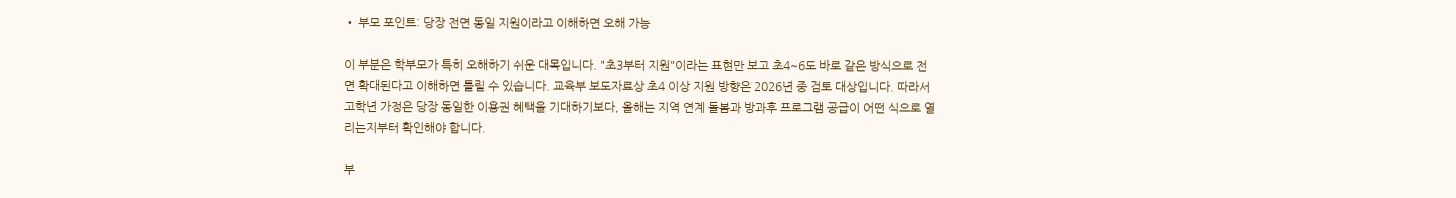• 부모 포인트: 당장 전면 동일 지원이라고 이해하면 오해 가능

이 부분은 학부모가 특히 오해하기 쉬운 대목입니다. "초3부터 지원"이라는 표현만 보고 초4~6도 바로 같은 방식으로 전면 확대된다고 이해하면 틀릴 수 있습니다. 교육부 보도자료상 초4 이상 지원 방향은 2026년 중 검토 대상입니다. 따라서 고학년 가정은 당장 동일한 이용권 혜택을 기대하기보다, 올해는 지역 연계 돌봄과 방과후 프로그램 공급이 어떤 식으로 열리는지부터 확인해야 합니다.

부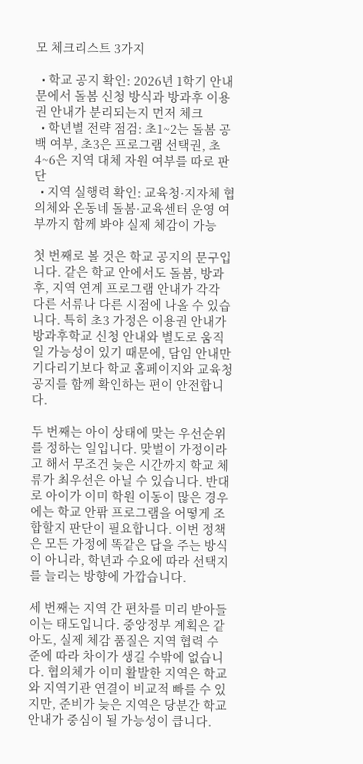모 체크리스트 3가지

  • 학교 공지 확인: 2026년 1학기 안내문에서 돌봄 신청 방식과 방과후 이용권 안내가 분리되는지 먼저 체크
  • 학년별 전략 점검: 초1~2는 돌봄 공백 여부, 초3은 프로그램 선택권, 초4~6은 지역 대체 자원 여부를 따로 판단
  • 지역 실행력 확인: 교육청·지자체 협의체와 온동네 돌봄·교육센터 운영 여부까지 함께 봐야 실제 체감이 가능

첫 번째로 볼 것은 학교 공지의 문구입니다. 같은 학교 안에서도 돌봄, 방과후, 지역 연계 프로그램 안내가 각각 다른 서류나 다른 시점에 나올 수 있습니다. 특히 초3 가정은 이용권 안내가 방과후학교 신청 안내와 별도로 움직일 가능성이 있기 때문에, 담임 안내만 기다리기보다 학교 홈페이지와 교육청 공지를 함께 확인하는 편이 안전합니다.

두 번째는 아이 상태에 맞는 우선순위를 정하는 일입니다. 맞벌이 가정이라고 해서 무조건 늦은 시간까지 학교 체류가 최우선은 아닐 수 있습니다. 반대로 아이가 이미 학원 이동이 많은 경우에는 학교 안팎 프로그램을 어떻게 조합할지 판단이 필요합니다. 이번 정책은 모든 가정에 똑같은 답을 주는 방식이 아니라, 학년과 수요에 따라 선택지를 늘리는 방향에 가깝습니다.

세 번째는 지역 간 편차를 미리 받아들이는 태도입니다. 중앙정부 계획은 같아도, 실제 체감 품질은 지역 협력 수준에 따라 차이가 생길 수밖에 없습니다. 협의체가 이미 활발한 지역은 학교와 지역기관 연결이 비교적 빠를 수 있지만, 준비가 늦은 지역은 당분간 학교 안내가 중심이 될 가능성이 큽니다.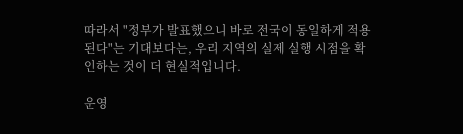따라서 "정부가 발표했으니 바로 전국이 동일하게 적용된다"는 기대보다는, 우리 지역의 실제 실행 시점을 확인하는 것이 더 현실적입니다.

운영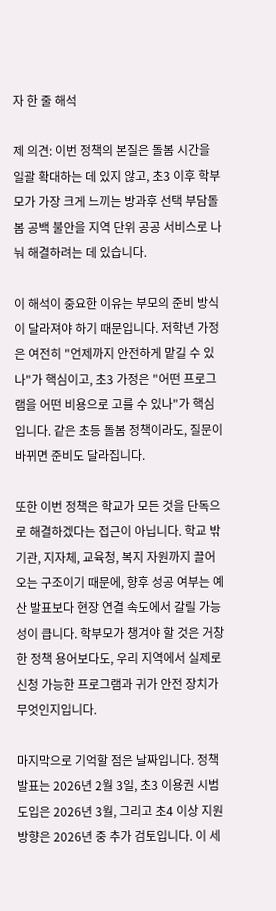자 한 줄 해석

제 의견: 이번 정책의 본질은 돌봄 시간을 일괄 확대하는 데 있지 않고, 초3 이후 학부모가 가장 크게 느끼는 방과후 선택 부담돌봄 공백 불안을 지역 단위 공공 서비스로 나눠 해결하려는 데 있습니다.

이 해석이 중요한 이유는 부모의 준비 방식이 달라져야 하기 때문입니다. 저학년 가정은 여전히 "언제까지 안전하게 맡길 수 있나"가 핵심이고, 초3 가정은 "어떤 프로그램을 어떤 비용으로 고를 수 있나"가 핵심입니다. 같은 초등 돌봄 정책이라도, 질문이 바뀌면 준비도 달라집니다.

또한 이번 정책은 학교가 모든 것을 단독으로 해결하겠다는 접근이 아닙니다. 학교 밖 기관, 지자체, 교육청, 복지 자원까지 끌어오는 구조이기 때문에, 향후 성공 여부는 예산 발표보다 현장 연결 속도에서 갈릴 가능성이 큽니다. 학부모가 챙겨야 할 것은 거창한 정책 용어보다도, 우리 지역에서 실제로 신청 가능한 프로그램과 귀가 안전 장치가 무엇인지입니다.

마지막으로 기억할 점은 날짜입니다. 정책 발표는 2026년 2월 3일, 초3 이용권 시범 도입은 2026년 3월, 그리고 초4 이상 지원 방향은 2026년 중 추가 검토입니다. 이 세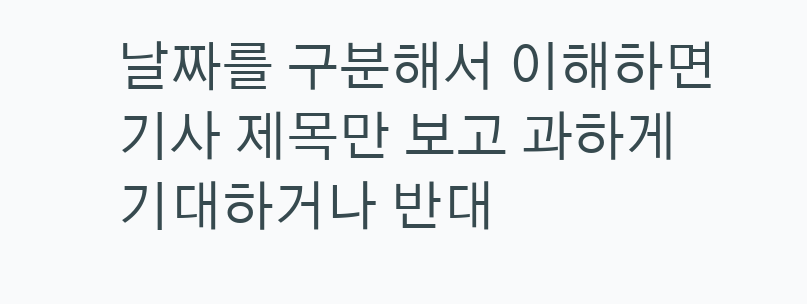날짜를 구분해서 이해하면 기사 제목만 보고 과하게 기대하거나 반대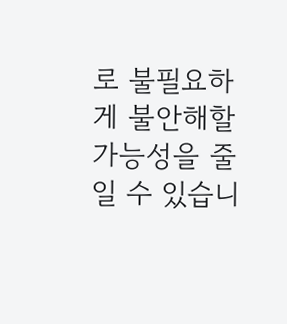로 불필요하게 불안해할 가능성을 줄일 수 있습니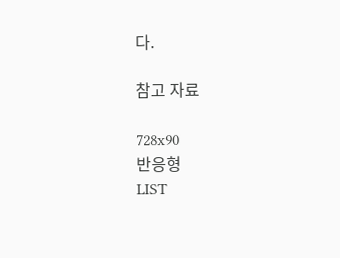다.

참고 자료

728x90
반응형
LIST